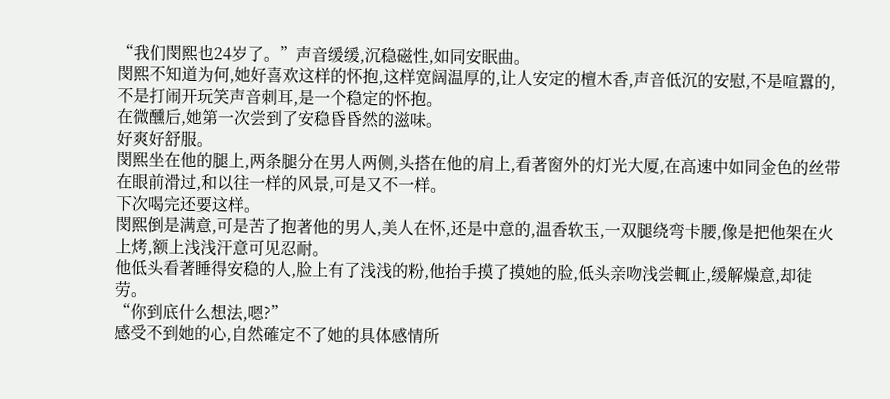“我们閔熙也24岁了。”声音缓缓,沉稳磁性,如同安眠曲。
閔熙不知道为何,她好喜欢这样的怀抱,这样宽阔温厚的,让人安定的檀木香,声音低沉的安慰,不是喧囂的,不是打闹开玩笑声音刺耳,是一个稳定的怀抱。
在微醺后,她第一次尝到了安稳昏昏然的滋味。
好爽好舒服。
閔熙坐在他的腿上,两条腿分在男人两侧,头搭在他的肩上,看著窗外的灯光大厦,在高速中如同金色的丝带在眼前滑过,和以往一样的风景,可是又不一样。
下次喝完还要这样。
閔熙倒是满意,可是苦了抱著他的男人,美人在怀,还是中意的,温香软玉,一双腿绕弯卡腰,像是把他架在火上烤,额上浅浅汗意可见忍耐。
他低头看著睡得安稳的人,脸上有了浅浅的粉,他抬手摸了摸她的脸,低头亲吻浅尝輒止,缓解燥意,却徒劳。
“你到底什么想法,嗯?”
感受不到她的心,自然確定不了她的具体感情所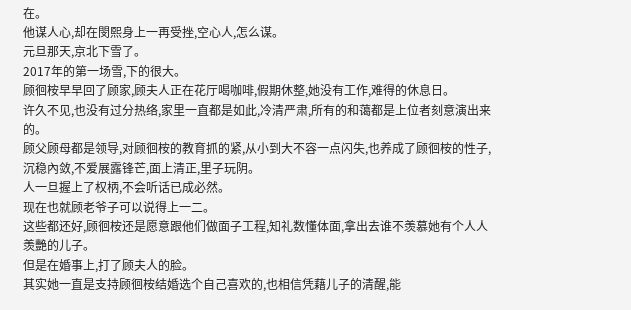在。
他谋人心,却在閔熙身上一再受挫,空心人,怎么谋。
元旦那天,京北下雪了。
2017年的第一场雪,下的很大。
顾徊桉早早回了顾家,顾夫人正在花厅喝咖啡,假期休整,她没有工作,难得的休息日。
许久不见,也没有过分热络,家里一直都是如此,冷清严肃,所有的和蔼都是上位者刻意演出来的。
顾父顾母都是领导,对顾徊桉的教育抓的紧,从小到大不容一点闪失,也养成了顾徊桉的性子,沉稳內敛,不爱展露锋芒,面上清正,里子玩阴。
人一旦握上了权柄,不会听话已成必然。
现在也就顾老爷子可以说得上一二。
这些都还好,顾徊桉还是愿意跟他们做面子工程,知礼数懂体面,拿出去谁不羡慕她有个人人羡艷的儿子。
但是在婚事上,打了顾夫人的脸。
其实她一直是支持顾徊桉结婚选个自己喜欢的,也相信凭藉儿子的清醒,能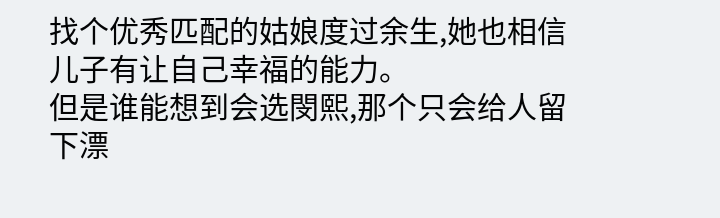找个优秀匹配的姑娘度过余生,她也相信儿子有让自己幸福的能力。
但是谁能想到会选閔熙,那个只会给人留下漂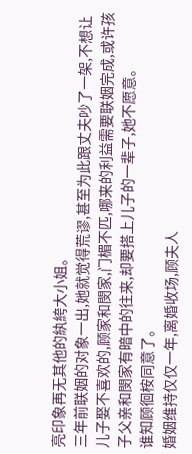亮印象再无其他的紈絝大小姐。
三年前联姻的对象一出,她就觉得荒谬,甚至为此跟丈夫吵了一架,不想让儿子娶不喜欢的,顾家和閔家,门楣不匹,哪来的利益需要联姻完成,或许孩子父亲和閔家有暗中的往来,却要搭上儿子的一辈子,她不愿意。
谁知顾徊桉同意了。
婚姻维持仅仅一年,离婚收场,顾夫人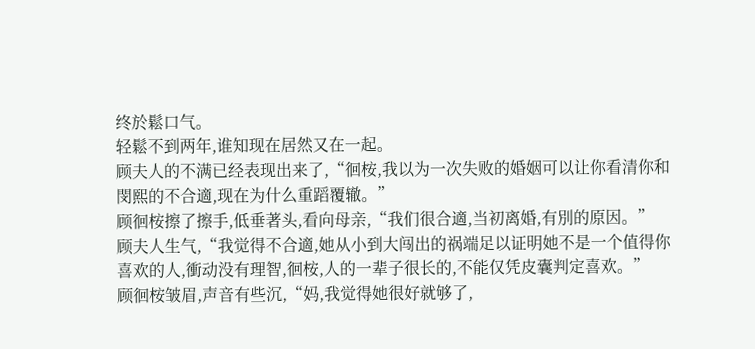终於鬆口气。
轻鬆不到两年,谁知现在居然又在一起。
顾夫人的不满已经表现出来了,“徊桉,我以为一次失败的婚姻可以让你看清你和閔熙的不合適,现在为什么重蹈覆辙。”
顾徊桉擦了擦手,低垂著头,看向母亲,“我们很合適,当初离婚,有別的原因。”
顾夫人生气,“我觉得不合適,她从小到大闯出的祸端足以证明她不是一个值得你喜欢的人,衝动没有理智,徊桉,人的一辈子很长的,不能仅凭皮囊判定喜欢。”
顾徊桉皱眉,声音有些沉,“妈,我觉得她很好就够了,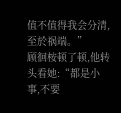值不值得我会分清,至於祸端。”
顾徊桉顿了顿,他转头看她:“都是小事,不要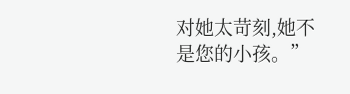对她太苛刻,她不是您的小孩。”